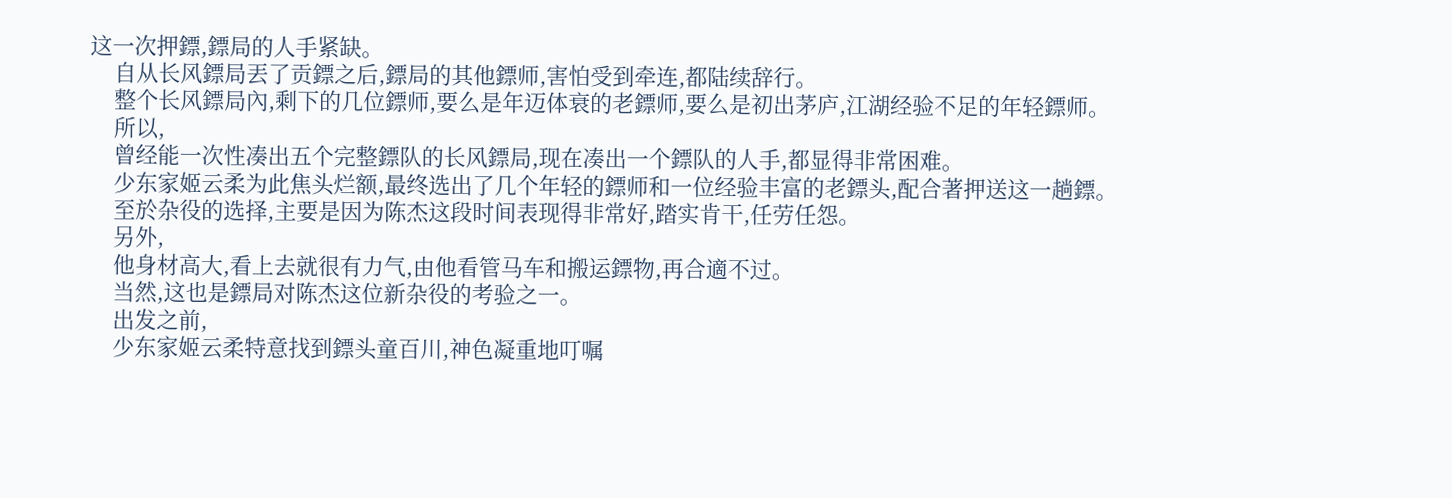这一次押鏢,鏢局的人手紧缺。
    自从长风鏢局丟了贡鏢之后,鏢局的其他鏢师,害怕受到牵连,都陆续辞行。
    整个长风鏢局內,剩下的几位鏢师,要么是年迈体衰的老鏢师,要么是初出茅庐,江湖经验不足的年轻鏢师。
    所以,
    曾经能一次性凑出五个完整鏢队的长风鏢局,现在凑出一个鏢队的人手,都显得非常困难。
    少东家姬云柔为此焦头烂额,最终选出了几个年轻的鏢师和一位经验丰富的老鏢头,配合著押送这一趟鏢。
    至於杂役的选择,主要是因为陈杰这段时间表现得非常好,踏实肯干,任劳任怨。
    另外,
    他身材高大,看上去就很有力气,由他看管马车和搬运鏢物,再合適不过。
    当然,这也是鏢局对陈杰这位新杂役的考验之一。
    出发之前,
    少东家姬云柔特意找到鏢头童百川,神色凝重地叮嘱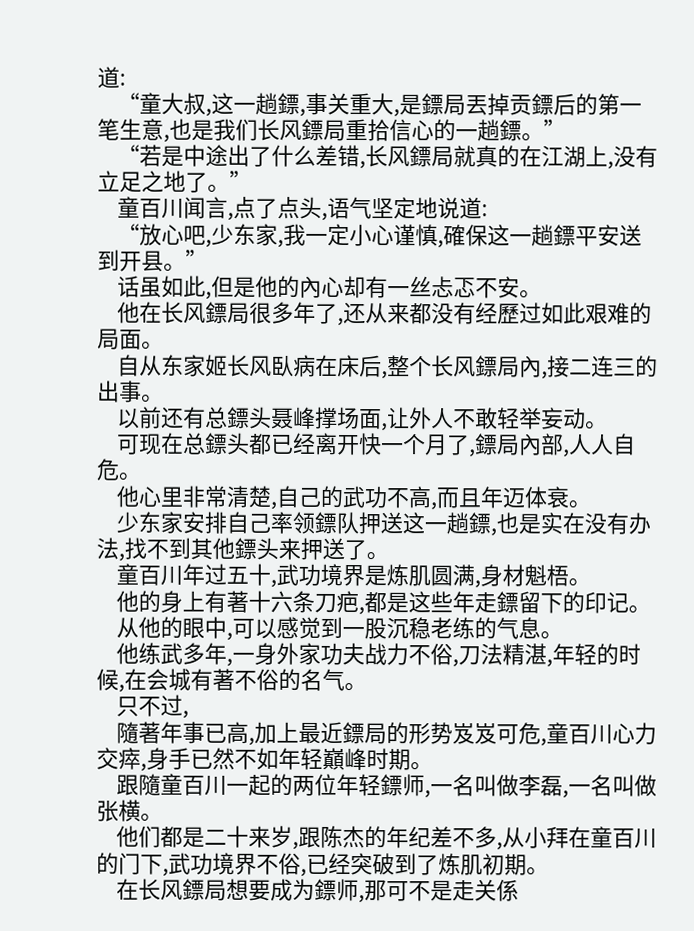道:
    “童大叔,这一趟鏢,事关重大,是鏢局丟掉贡鏢后的第一笔生意,也是我们长风鏢局重拾信心的一趟鏢。”
    “若是中途出了什么差错,长风鏢局就真的在江湖上,没有立足之地了。”
    童百川闻言,点了点头,语气坚定地说道:
    “放心吧,少东家,我一定小心谨慎,確保这一趟鏢平安送到开县。”
    话虽如此,但是他的內心却有一丝忐忑不安。
    他在长风鏢局很多年了,还从来都没有经歷过如此艰难的局面。
    自从东家姬长风臥病在床后,整个长风鏢局內,接二连三的出事。
    以前还有总鏢头聂峰撑场面,让外人不敢轻举妄动。
    可现在总鏢头都已经离开快一个月了,鏢局內部,人人自危。
    他心里非常清楚,自己的武功不高,而且年迈体衰。
    少东家安排自己率领鏢队押送这一趟鏢,也是实在没有办法,找不到其他鏢头来押送了。
    童百川年过五十,武功境界是炼肌圆满,身材魁梧。
    他的身上有著十六条刀疤,都是这些年走鏢留下的印记。
    从他的眼中,可以感觉到一股沉稳老练的气息。
    他练武多年,一身外家功夫战力不俗,刀法精湛,年轻的时候,在会城有著不俗的名气。
    只不过,
    隨著年事已高,加上最近鏢局的形势岌岌可危,童百川心力交瘁,身手已然不如年轻巔峰时期。
    跟隨童百川一起的两位年轻鏢师,一名叫做李磊,一名叫做张横。
    他们都是二十来岁,跟陈杰的年纪差不多,从小拜在童百川的门下,武功境界不俗,已经突破到了炼肌初期。
    在长风鏢局想要成为鏢师,那可不是走关係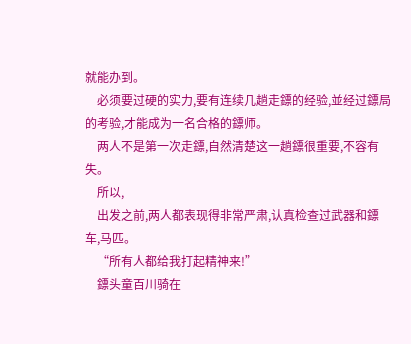就能办到。
    必须要过硬的实力,要有连续几趟走鏢的经验,並经过鏢局的考验,才能成为一名合格的鏢师。
    两人不是第一次走鏢,自然清楚这一趟鏢很重要,不容有失。
    所以,
    出发之前,两人都表现得非常严肃,认真检查过武器和鏢车,马匹。
    “所有人都给我打起精神来!”
    鏢头童百川骑在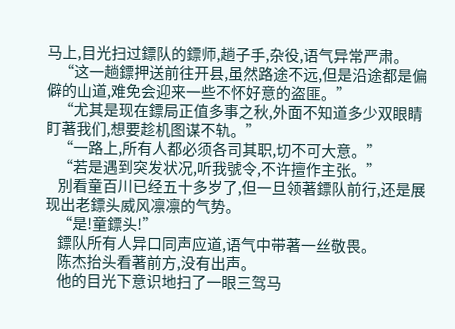马上,目光扫过鏢队的鏢师,趟子手,杂役,语气异常严肃。
    “这一趟鏢押送前往开县,虽然路途不远,但是沿途都是偏僻的山道,难免会迎来一些不怀好意的盗匪。”
    “尤其是现在鏢局正值多事之秋,外面不知道多少双眼睛盯著我们,想要趁机图谋不轨。”
    “一路上,所有人都必须各司其职,切不可大意。”
    “若是遇到突发状况,听我號令,不许擅作主张。”
    別看童百川已经五十多岁了,但一旦领著鏢队前行,还是展现出老鏢头威风凛凛的气势。
    “是!童鏢头!”
    鏢队所有人异口同声应道,语气中带著一丝敬畏。
    陈杰抬头看著前方,没有出声。
    他的目光下意识地扫了一眼三驾马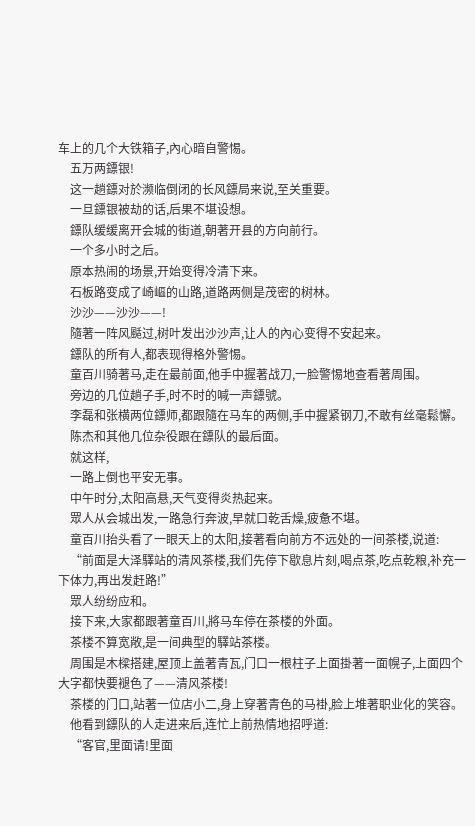车上的几个大铁箱子,內心暗自警惕。
    五万两鏢银!
    这一趟鏢对於濒临倒闭的长风鏢局来说,至关重要。
    一旦鏢银被劫的话,后果不堪设想。
    鏢队缓缓离开会城的街道,朝著开县的方向前行。
    一个多小时之后。
    原本热闹的场景,开始变得冷清下来。
    石板路变成了崎嶇的山路,道路两侧是茂密的树林。
    沙沙——沙沙——!
    隨著一阵风颳过,树叶发出沙沙声,让人的內心变得不安起来。
    鏢队的所有人,都表现得格外警惕。
    童百川骑著马,走在最前面,他手中握著战刀,一脸警惕地查看著周围。
    旁边的几位趟子手,时不时的喊一声鏢號。
    李磊和张横两位鏢师,都跟隨在马车的两侧,手中握紧钢刀,不敢有丝毫鬆懈。
    陈杰和其他几位杂役跟在鏢队的最后面。
    就这样,
    一路上倒也平安无事。
    中午时分,太阳高悬,天气变得炎热起来。
    眾人从会城出发,一路急行奔波,早就口乾舌燥,疲惫不堪。
    童百川抬头看了一眼天上的太阳,接著看向前方不远处的一间茶楼,说道:
    “前面是大泽驛站的清风茶楼,我们先停下歇息片刻,喝点茶,吃点乾粮,补充一下体力,再出发赶路!”
    眾人纷纷应和。
    接下来,大家都跟著童百川,將马车停在茶楼的外面。
    茶楼不算宽敞,是一间典型的驛站茶楼。
    周围是木樑搭建,屋顶上盖著青瓦,门口一根柱子上面掛著一面幌子,上面四个大字都快要褪色了——清风茶楼!
    茶楼的门口,站著一位店小二,身上穿著青色的马褂,脸上堆著职业化的笑容。
    他看到鏢队的人走进来后,连忙上前热情地招呼道:
    “客官,里面请!里面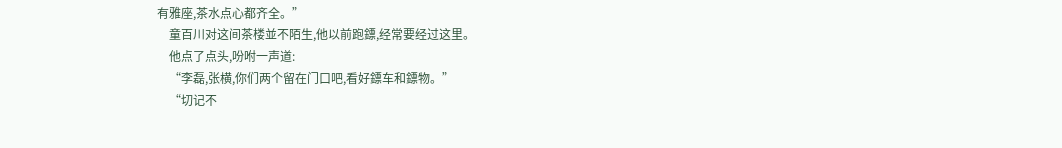有雅座,茶水点心都齐全。”
    童百川对这间茶楼並不陌生,他以前跑鏢,经常要经过这里。
    他点了点头,吩咐一声道:
    “李磊,张横,你们两个留在门口吧,看好鏢车和鏢物。”
    “切记不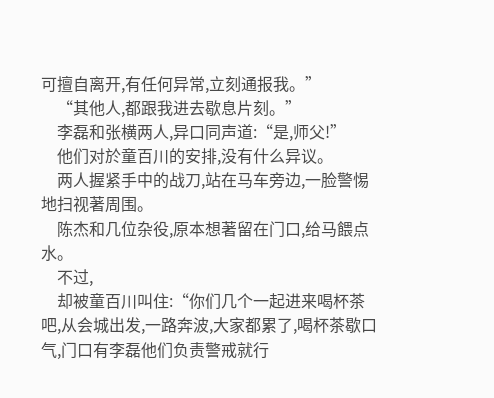可擅自离开,有任何异常,立刻通报我。”
    “其他人,都跟我进去歇息片刻。”
    李磊和张横两人,异口同声道:“是,师父!”
    他们对於童百川的安排,没有什么异议。
    两人握紧手中的战刀,站在马车旁边,一脸警惕地扫视著周围。
    陈杰和几位杂役,原本想著留在门口,给马餵点水。
    不过,
    却被童百川叫住:“你们几个一起进来喝杯茶吧,从会城出发,一路奔波,大家都累了,喝杯茶歇口气,门口有李磊他们负责警戒就行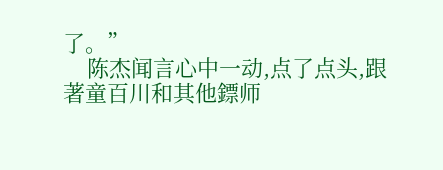了。”
    陈杰闻言心中一动,点了点头,跟著童百川和其他鏢师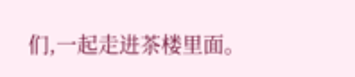们,一起走进茶楼里面。